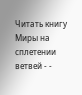Читать книгу Миры на сплетении ветвей - -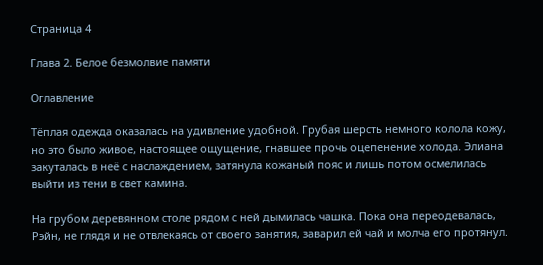Страница 4

Глава 2. Белое безмолвие памяти

Оглавление

Тёплая одежда оказалась на удивление удобной. Грубая шерсть немного колола кожу, но это было живое, настоящее ощущение, гнавшее прочь оцепенение холода. Элиана закуталась в неё с наслаждением, затянула кожаный пояс и лишь потом осмелилась выйти из тени в свет камина.

На грубом деревянном столе рядом с ней дымилась чашка. Пока она переодевалась, Рэйн, не глядя и не отвлекаясь от своего занятия, заварил ей чай и молча его протянул.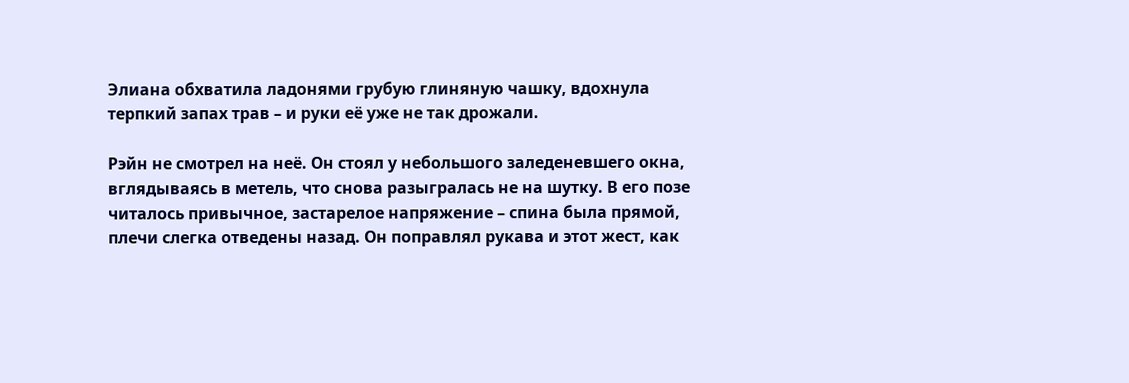Элиана обхватила ладонями грубую глиняную чашку, вдохнула терпкий запах трав – и руки её уже не так дрожали.

Рэйн не смотрел на неё. Он стоял у небольшого заледеневшего окна, вглядываясь в метель, что снова разыгралась не на шутку. В его позе читалось привычное, застарелое напряжение – спина была прямой, плечи слегка отведены назад. Он поправлял рукава и этот жест, как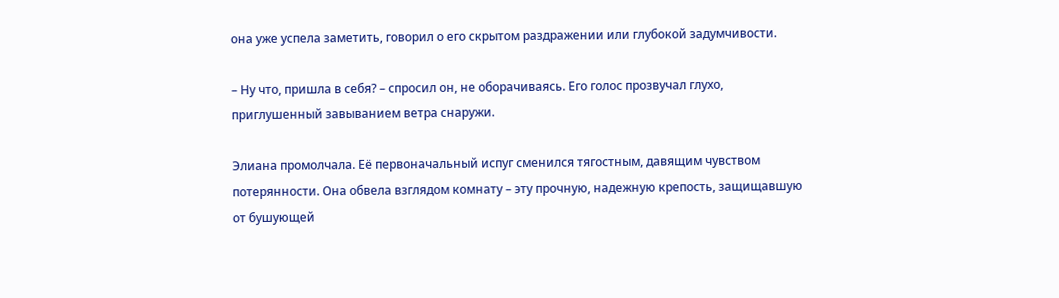она уже успела заметить, говорил о его скрытом раздражении или глубокой задумчивости.

– Ну что, пришла в себя? – спросил он, не оборачиваясь. Его голос прозвучал глухо, приглушенный завыванием ветра снаружи.

Элиана промолчала. Её первоначальный испуг сменился тягостным, давящим чувством потерянности. Она обвела взглядом комнату – эту прочную, надежную крепость, защищавшую от бушующей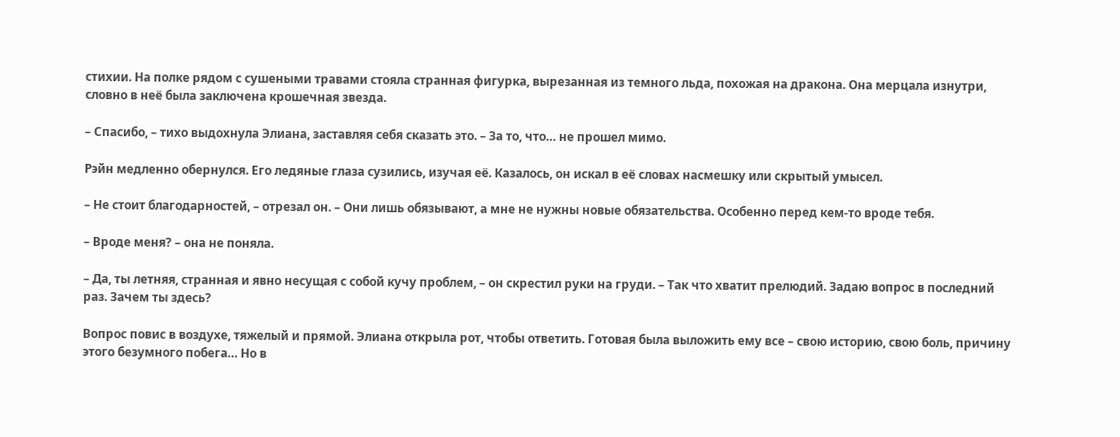стихии. На полке рядом с сушеными травами стояла странная фигурка, вырезанная из темного льда, похожая на дракона. Она мерцала изнутри, словно в неё была заключена крошечная звезда.

– Спасибо, – тихо выдохнула Элиана, заставляя себя сказать это. – За то, что… не прошел мимо.

Рэйн медленно обернулся. Его ледяные глаза сузились, изучая её. Казалось, он искал в её словах насмешку или скрытый умысел.

– Не стоит благодарностей, – отрезал он. – Они лишь обязывают, а мне не нужны новые обязательства. Особенно перед кем-то вроде тебя.

– Вроде меня? – она не поняла.

– Да, ты летняя, странная и явно несущая с собой кучу проблем, – он скрестил руки на груди. – Так что хватит прелюдий. Задаю вопрос в последний раз. Зачем ты здесь?

Вопрос повис в воздухе, тяжелый и прямой. Элиана открыла рот, чтобы ответить. Готовая была выложить ему все – свою историю, свою боль, причину этого безумного побега… Но в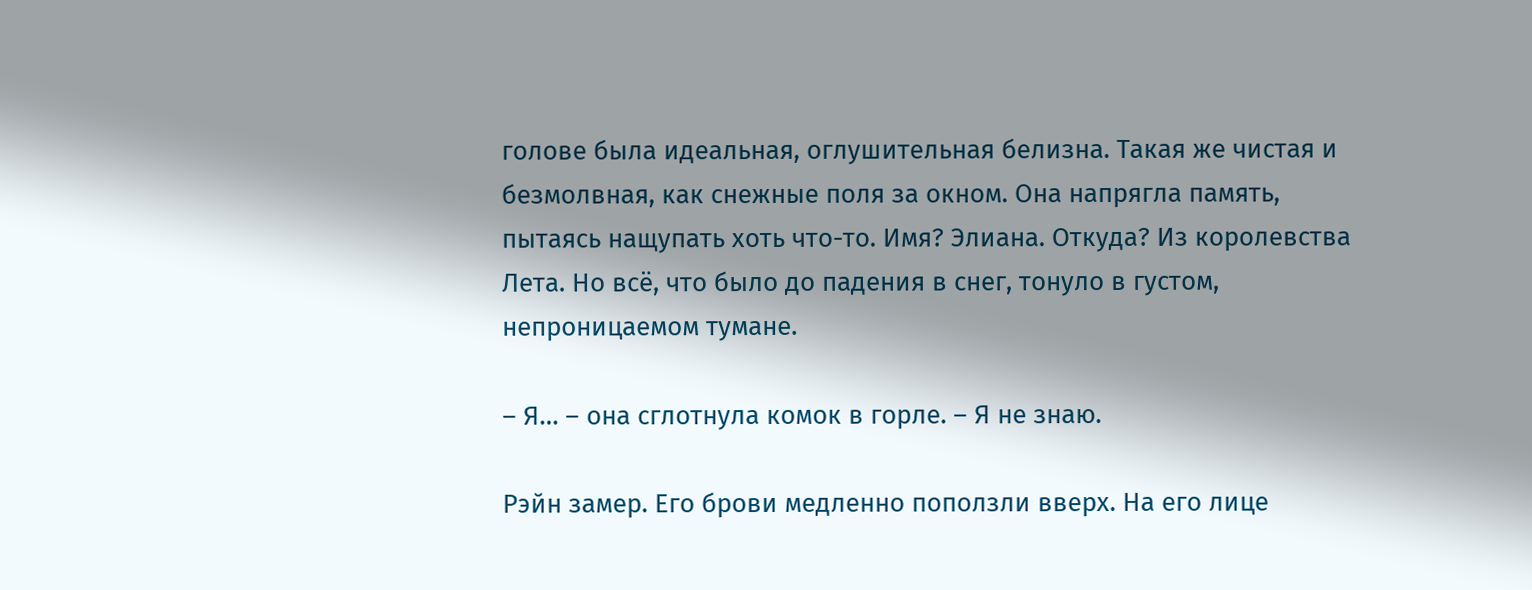голове была идеальная, оглушительная белизна. Такая же чистая и безмолвная, как снежные поля за окном. Она напрягла память, пытаясь нащупать хоть что-то. Имя? Элиана. Откуда? Из королевства Лета. Но всё, что было до падения в снег, тонуло в густом, непроницаемом тумане.

– Я… – она сглотнула комок в горле. – Я не знаю.

Рэйн замер. Его брови медленно поползли вверх. На его лице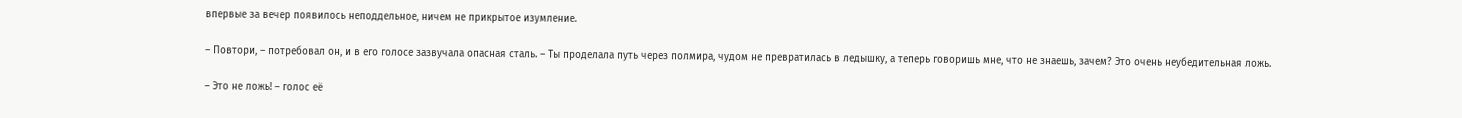впервые за вечер появилось неподдельное, ничем не прикрытое изумление.

– Повтори, – потребовал он, и в его голосе зазвучала опасная сталь. – Ты проделала путь через полмира, чудом не превратилась в ледышку, а теперь говоришь мне, что не знаешь, зачем? Это очень неубедительная ложь.

– Это не ложь! – голос её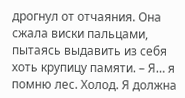дрогнул от отчаяния. Она сжала виски пальцами, пытаясь выдавить из себя хоть крупицу памяти. – Я… я помню лес. Холод. Я должна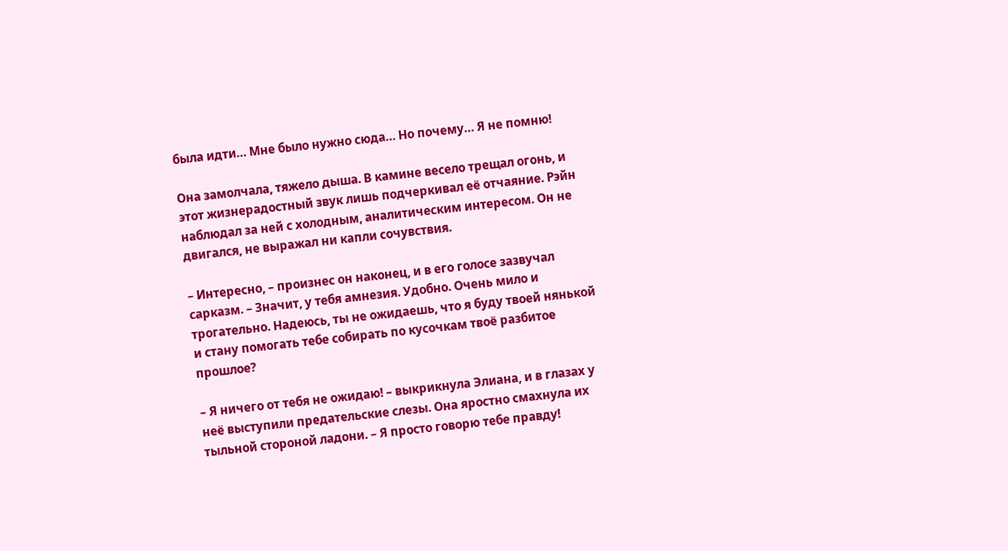была идти… Мне было нужно сюда… Но почему… Я не помню!

Она замолчала, тяжело дыша. В камине весело трещал огонь, и этот жизнерадостный звук лишь подчеркивал её отчаяние. Рэйн наблюдал за ней с холодным, аналитическим интересом. Он не двигался, не выражал ни капли сочувствия.

– Интересно, – произнес он наконец, и в его голосе зазвучал сарказм. – Значит, у тебя амнезия. Удобно. Очень мило и трогательно. Надеюсь, ты не ожидаешь, что я буду твоей нянькой и стану помогать тебе собирать по кусочкам твоё разбитое прошлое?

– Я ничего от тебя не ожидаю! – выкрикнула Элиана, и в глазах у неё выступили предательские слезы. Она яростно смахнула их тыльной стороной ладони. – Я просто говорю тебе правду!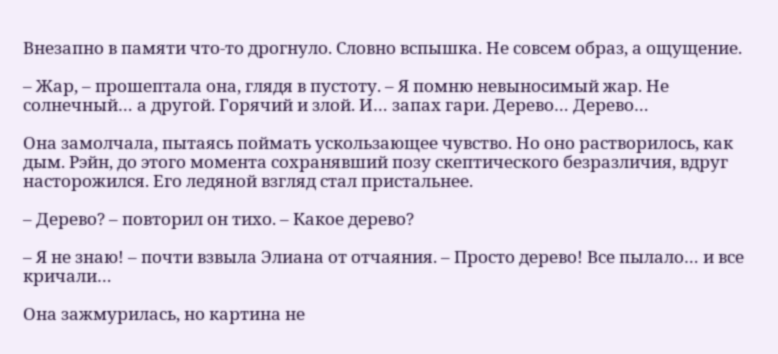Внезапно в памяти что-то дрогнуло. Словно вспышка. Не совсем образ, а ощущение.

– Жар, – прошептала она, глядя в пустоту. – Я помню невыносимый жар. Не солнечный… а другой. Горячий и злой. И… запах гари. Дерево… Дерево…

Она замолчала, пытаясь поймать ускользающее чувство. Но оно растворилось, как дым. Рэйн, до этого момента сохранявший позу скептического безразличия, вдруг насторожился. Его ледяной взгляд стал пристальнее.

– Дерево? – повторил он тихо. – Какое дерево?

– Я не знаю! – почти взвыла Элиана от отчаяния. – Просто дерево! Все пылало… и все кричали…

Она зажмурилась, но картина не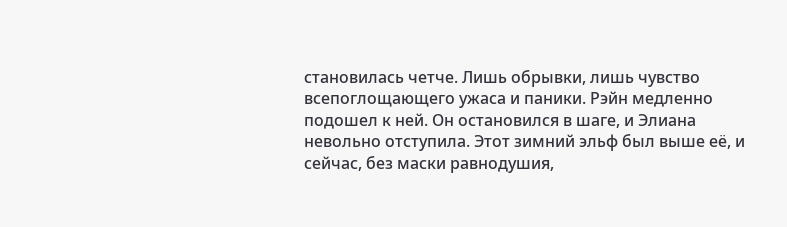становилась четче. Лишь обрывки, лишь чувство всепоглощающего ужаса и паники. Рэйн медленно подошел к ней. Он остановился в шаге, и Элиана невольно отступила. Этот зимний эльф был выше её, и сейчас, без маски равнодушия,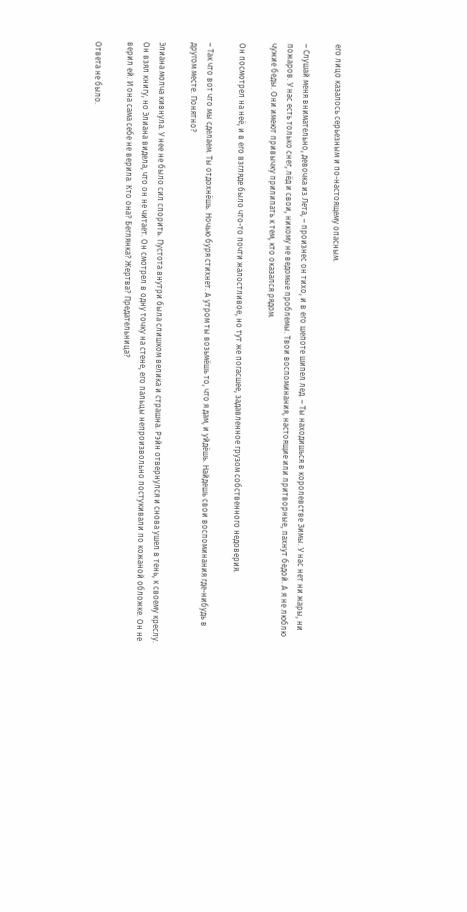его лицо казалось серьезным и по-настоящему опасным.

– Слушай меня внимательно, девочка из Лета, – произнес он тихо, и в его шепоте шипел лед. – Ты находишься в королевстве Зимы. У нас нет ни жары, ни пожаров. У нас есть только снег, лёд и свои, никому не ведомые проблемы. Твои воспоминания, настоящие или притворные, пахнут бедой. А я не люблю чужие беды. Они имеют привычку прилипать к тем, кто оказался рядом.

Он посмотрел на неё, и в его взгляде было что-то почти жалостливое, но тут же погасшее, задавленное грузом собственного недоверия.

– Так что вот что мы сделаем. Ты отдохнёшь. Ночью буря стихнет. А утром ты возьмёшь то, что я дам, и уйдёшь. Найдешь свои воспоминания где-нибудь в другом месте. Понятно?

Элиана молча кивнула. У нее не было сил спорить. Пустота внутри была слишком велика и страшна. Рэйн отвернулся и снова ушел в тень, к своему креслу. Он взял книгу, но Элиана видела, что он не читает. Он смотрел в одну точку на стене, его пальцы непроизвольно постукивали по кожаной обложке. Он не верил ей. И она сама себе не верила. Кто она? Беглянка? Жертва? Предательница?

Ответа не было.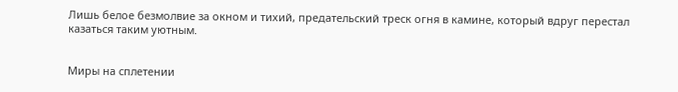Лишь белое безмолвие за окном и тихий, предательский треск огня в камине, который вдруг перестал казаться таким уютным.


Миры на сплетении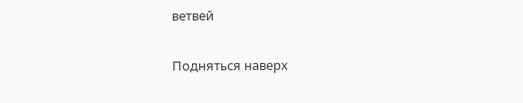ветвей

Подняться наверх